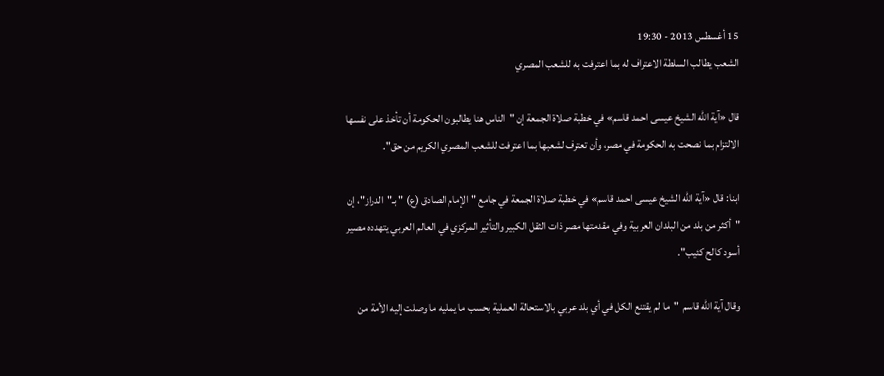15 أغسطس 2013 - 19:30
الشعب يطالب السلطة الاعتراف له بما اعترفت به للشعب المصري

قال «آية الله الشيخ عيسی احمد قاسم» في خطبة صلاة الجمعة إن "الناس هنا يطالبون الحكومة أن تأخذ على نفسها الالتزام بما نصحت به الحكومة في مصر، وأن تعترف لشعبها بما اعترفت للشعب المصري الكريم من حق".

ابنا: قال «آية الله الشيخ عيسی احمد قاسم» في خطبة صلاة الجمعة في جامع "الإمام الصادق (ع) " بـ"الدراز"، إن "أكثر من بلد من البلدان العربية وفي مقدمتها مصر ذات الثقل الكبير والتأثير المركزي في العالم العربي يتهدده مصير أسود كالح كئيب".

وقال آية الله قاسم  "ما لم يقتنع الكل في أي بلد عربي بالاستحالة العملية بحسب ما يمليه ما وصلت إليه الأمة من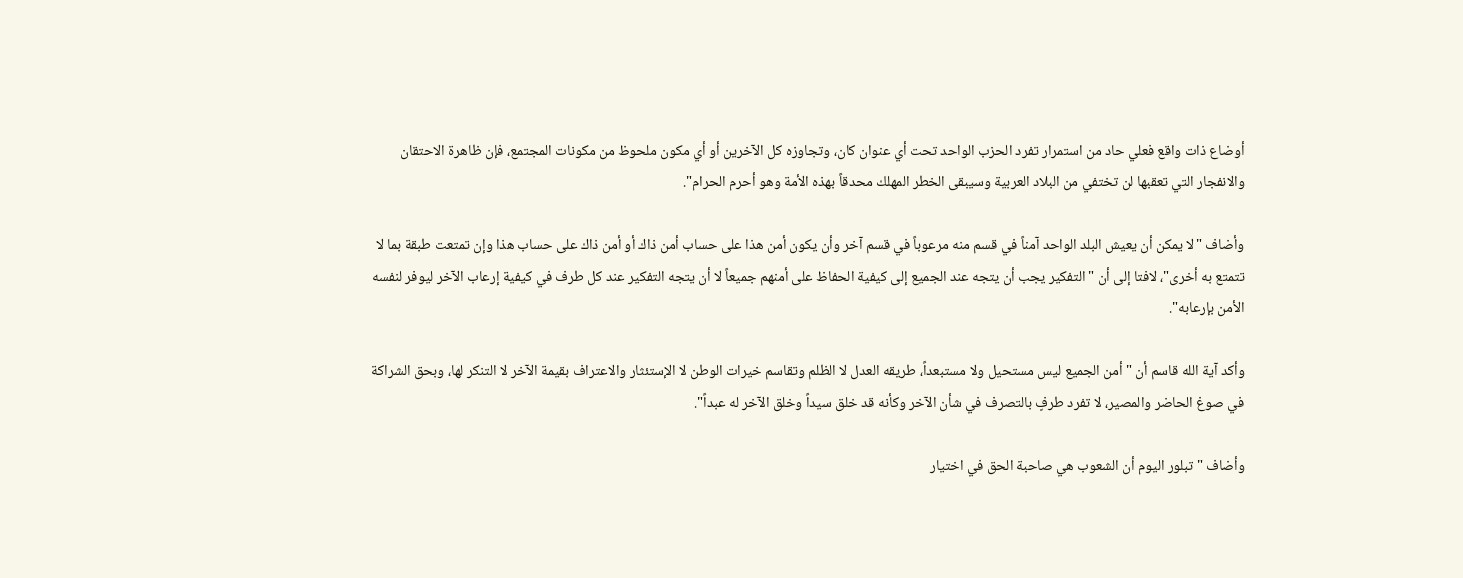أوضاع ذات واقع فعلي حاد من استمرار تفرد الحزب الواحد تحت أي عنوان كان، وتجاوزه كل الآخرين أو أي مكون ملحوظ من مكونات المجتمع، فإن ظاهرة الاحتقان والانفجار التي تعقبها لن تختفي من البلاد العربية وسيبقى الخطر المهلك محدقاً بهذه الأمة وهو أحرم الحرام".

وأضاف "لا يمكن أن يعيش البلد الواحد آمناً في قسم منه مرعوباً في قسم آخر وأن يكون أمن هذا على حساب أمن ذاك أو أمن ذاك على حساب هذا وإن تمتعت طبقة بما لا تتمتع به أخرى"، لافتا إلى أن "التفكير يجب أن يتجه عند الجميع إلى كيفية الحفاظ على أمنهم جميعاً لا أن يتجه التفكير عند كل طرف في كيفية إرعاب الآخر ليوفر لنفسه الأمن بإرعابه".

وأكد آية الله قاسم أن "أمن الجميع ليس مستحيل ولا مستبعداً، طريقه العدل لا الظلم وتقاسم خيرات الوطن لا الإستئثار والاعتراف بقيمة الآخر لا التنكر لها، وبحق الشراكة في صوغ الحاضر والمصير، لا تفرد طرفٍ بالتصرف في شأن الآخر وكأنه قد خلق سيداً وخلق الآخر له عبداً".

وأضاف "تبلور اليوم أن الشعوب هي صاحبة الحق في اختيار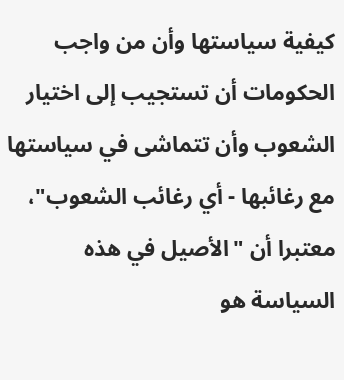كيفية سياستها وأن من واجب الحكومات أن تستجيب إلى اختيار الشعوب وأن تتماشى في سياستها مع رغائبها - أي رغائب الشعوب"، معتبرا أن "الأصيل في هذه السياسة هو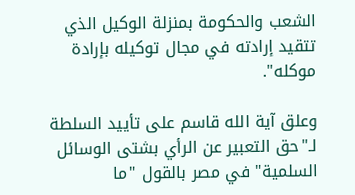الشعب والحكومة بمنزلة الوكيل الذي تتقيد إرادته في مجال توكيله بإرادة موكله".

وعلق آية الله قاسم على تأييد السلطة لـ"حق التعبير عن الرأي بشتى الوسائل السلمية" في مصر بالقول "ما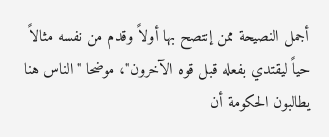أجمل النصيحة ممن إنتصح بها أولاً وقدم من نفسه مثالاً حياً ليقتدي بفعله قبل قوه الآخرون"، موضحا "الناس هنا يطالبون الحكومة أن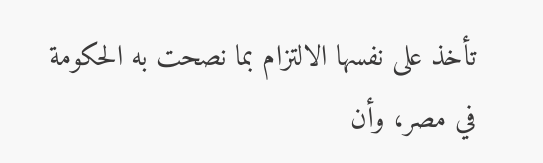تأخذ على نفسها الالتزام بما نصحت به الحكومة في مصر، وأن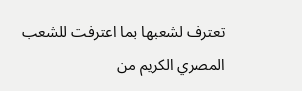تعترف لشعبها بما اعترفت للشعب المصري الكريم من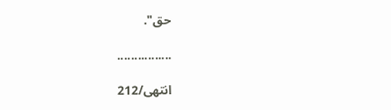حق".

................

انتهی/212